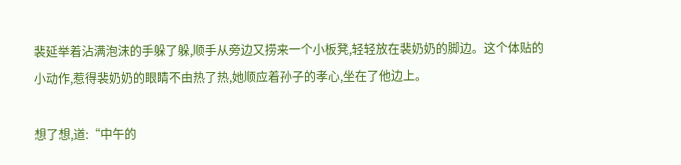裴延举着沾满泡沫的手躲了躲,顺手从旁边又捞来一个小板凳,轻轻放在裴奶奶的脚边。这个体贴的小动作,惹得裴奶奶的眼睛不由热了热,她顺应着孙子的孝心,坐在了他边上。

想了想,道:“中午的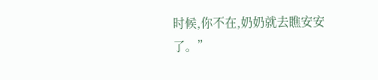时候,你不在,奶奶就去瞧安安了。”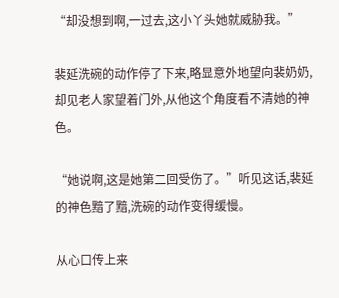“却没想到啊,一过去,这小丫头她就威胁我。”

裴延洗碗的动作停了下来,略显意外地望向裴奶奶,却见老人家望着门外,从他这个角度看不清她的神色。

“她说啊,这是她第二回受伤了。”听见这话,裴延的神色黯了黯,洗碗的动作变得缓慢。

从心口传上来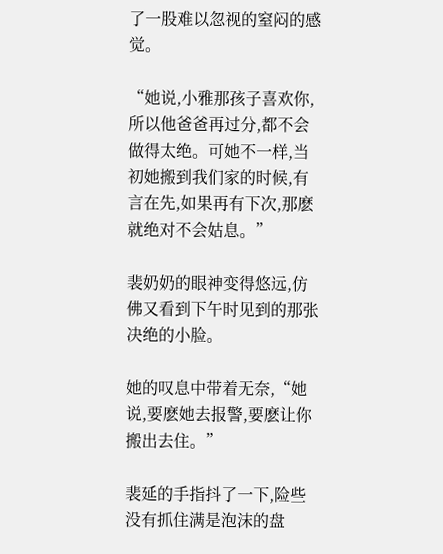了一股难以忽视的窒闷的感觉。

“她说,小雅那孩子喜欢你,所以他爸爸再过分,都不会做得太绝。可她不一样,当初她搬到我们家的时候,有言在先,如果再有下次,那麽就绝对不会姑息。”

裴奶奶的眼神变得悠远,仿佛又看到下午时见到的那张决绝的小脸。

她的叹息中带着无奈,“她说,要麽她去报警,要麽让你搬出去住。”

裴延的手指抖了一下,险些没有抓住满是泡沫的盘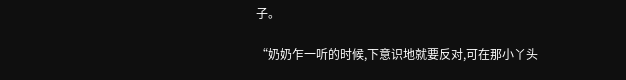子。

“奶奶乍一听的时候,下意识地就要反对,可在那小丫头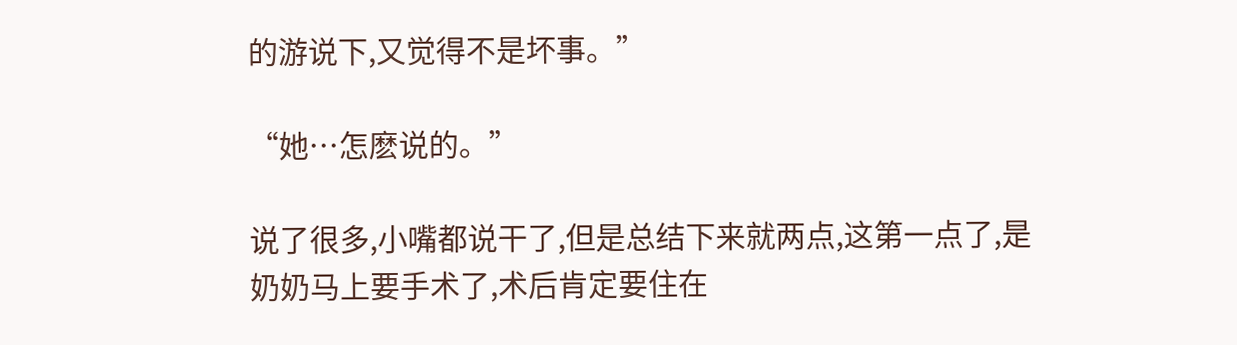的游说下,又觉得不是坏事。”

“她…怎麽说的。”

说了很多,小嘴都说干了,但是总结下来就两点,这第一点了,是奶奶马上要手术了,术后肯定要住在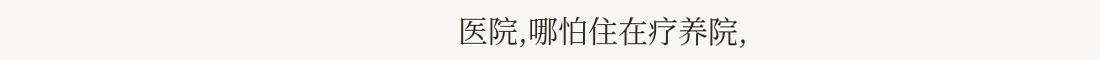医院,哪怕住在疗养院,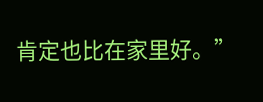肯定也比在家里好。”